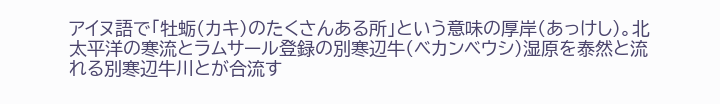アイヌ語で「牡蛎(カキ)のたくさんある所」という意味の厚岸(あっけし)。北太平洋の寒流とラムサール登録の別寒辺牛(ベカンベウシ)湿原を泰然と流れる別寒辺牛川とが合流す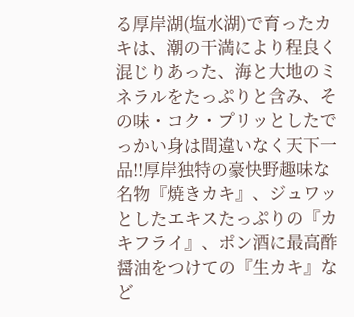る厚岸湖(塩水湖)で育ったカキは、潮の干満により程良く混じりあった、海と大地のミネラルをたっぷりと含み、その味・コク・プリッとしたでっかい身は間違いなく天下一品!!厚岸独特の豪快野趣味な名物『焼きカキ』、ジュワッとしたエキスたっぷりの『カキフライ』、ポン酒に最高酢醤油をつけての『生カキ』など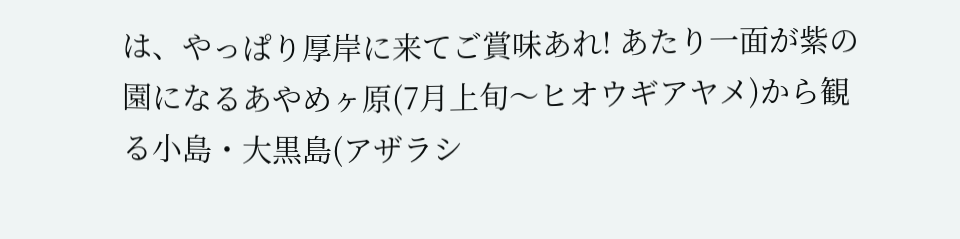は、やっぱり厚岸に来てご賞味あれ! あたり一面が紫の園になるあやめヶ原(7月上旬〜ヒオウギアヤメ)から観る小島・大黒島(アザラシ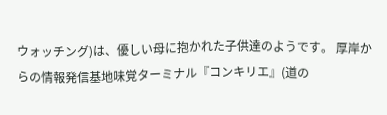ウォッチング)は、優しい母に抱かれた子供達のようです。 厚岸からの情報発信基地味覚ターミナル『コンキリエ』(道の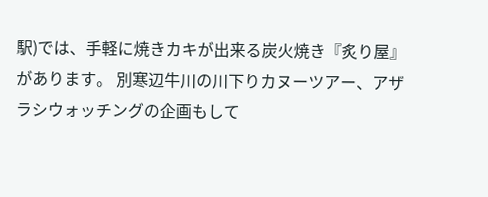駅)では、手軽に焼きカキが出来る炭火焼き『炙り屋』があります。 別寒辺牛川の川下りカヌーツアー、アザラシウォッチングの企画もして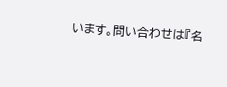います。問い合わせは『名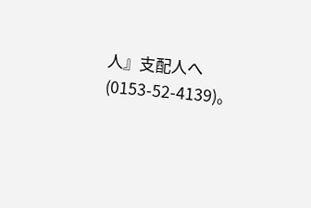人』支配人へ(0153-52-4139)。